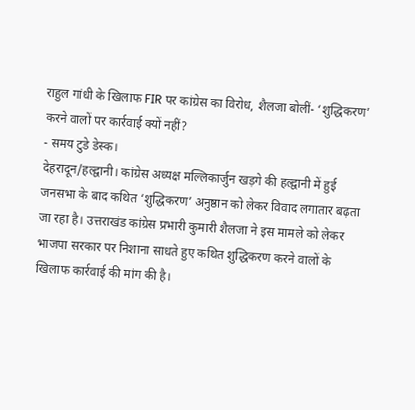राहुल गांधी के खिलाफ FIR पर कांग्रेस का विरोध, शैलजा बोलीं- ‘शुद्धिकरण’ करने वालों पर कार्रवाई क्यों नहीं?
- समय टुडे डेस्क।
देहरादून/हल्द्वानी। कांग्रेस अध्यक्ष मल्लिकार्जुन खड़गे की हल्द्वानी में हुई जनसभा के बाद कथित ‘शुद्धिकरण’ अनुष्ठान को लेकर विवाद लगातार बढ़ता जा रहा है। उत्तराखंड कांग्रेस प्रभारी कुमारी शैलजा ने इस मामले को लेकर भाजपा सरकार पर निशाना साधते हुए कथित शुद्धिकरण करने वालों के खिलाफ कार्रवाई की मांग की है।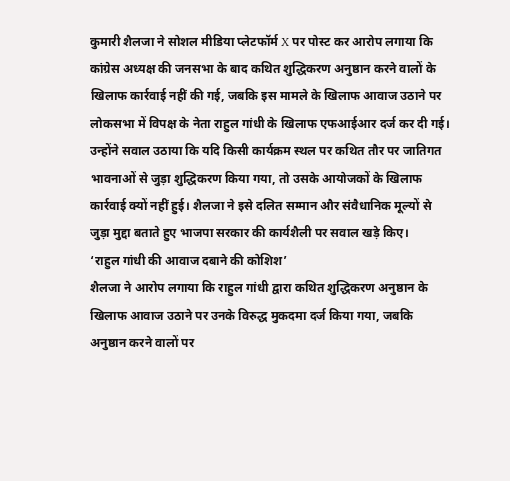कुमारी शैलजा ने सोशल मीडिया प्लेटफॉर्म X पर पोस्ट कर आरोप लगाया कि कांग्रेस अध्यक्ष की जनसभा के बाद कथित शुद्धिकरण अनुष्ठान करने वालों के खिलाफ कार्रवाई नहीं की गई, जबकि इस मामले के खिलाफ आवाज उठाने पर लोकसभा में विपक्ष के नेता राहुल गांधी के खिलाफ एफआईआर दर्ज कर दी गई।
उन्होंने सवाल उठाया कि यदि किसी कार्यक्रम स्थल पर कथित तौर पर जातिगत भावनाओं से जुड़ा शुद्धिकरण किया गया, तो उसके आयोजकों के खिलाफ कार्रवाई क्यों नहीं हुई। शैलजा ने इसे दलित सम्मान और संवैधानिक मूल्यों से जुड़ा मुद्दा बताते हुए भाजपा सरकार की कार्यशैली पर सवाल खड़े किए।
‘राहुल गांधी की आवाज दबाने की कोशिश’
शैलजा ने आरोप लगाया कि राहुल गांधी द्वारा कथित शुद्धिकरण अनुष्ठान के खिलाफ आवाज उठाने पर उनके विरुद्ध मुकदमा दर्ज किया गया, जबकि अनुष्ठान करने वालों पर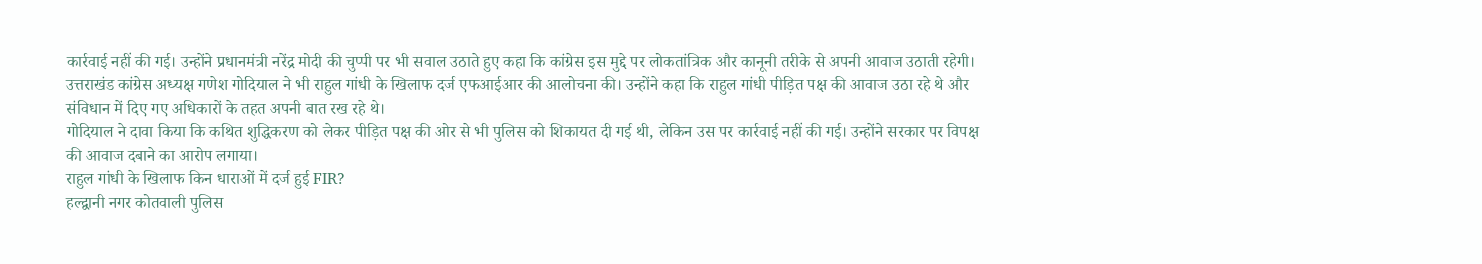कार्रवाई नहीं की गई। उन्होंने प्रधानमंत्री नरेंद्र मोदी की चुप्पी पर भी सवाल उठाते हुए कहा कि कांग्रेस इस मुद्दे पर लोकतांत्रिक और कानूनी तरीके से अपनी आवाज उठाती रहेगी।
उत्तराखंड कांग्रेस अध्यक्ष गणेश गोदियाल ने भी राहुल गांधी के खिलाफ दर्ज एफआईआर की आलोचना की। उन्होंने कहा कि राहुल गांधी पीड़ित पक्ष की आवाज उठा रहे थे और संविधान में दिए गए अधिकारों के तहत अपनी बात रख रहे थे।
गोदियाल ने दावा किया कि कथित शुद्धिकरण को लेकर पीड़ित पक्ष की ओर से भी पुलिस को शिकायत दी गई थी, लेकिन उस पर कार्रवाई नहीं की गई। उन्होंने सरकार पर विपक्ष की आवाज दबाने का आरोप लगाया।
राहुल गांधी के खिलाफ किन धाराओं में दर्ज हुई FIR?
हल्द्वानी नगर कोतवाली पुलिस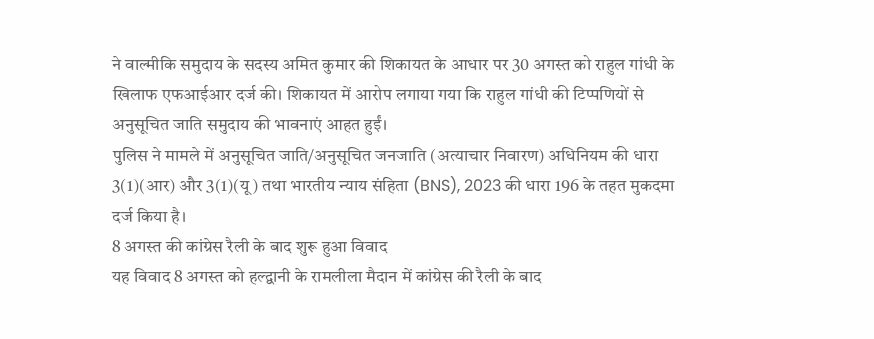ने वाल्मीकि समुदाय के सदस्य अमित कुमार की शिकायत के आधार पर 30 अगस्त को राहुल गांधी के खिलाफ एफआईआर दर्ज की। शिकायत में आरोप लगाया गया कि राहुल गांधी की टिप्पणियों से अनुसूचित जाति समुदाय की भावनाएं आहत हुईं।
पुलिस ने मामले में अनुसूचित जाति/अनुसूचित जनजाति (अत्याचार निवारण) अधिनियम की धारा 3(1)(आर) और 3(1)(यू) तथा भारतीय न्याय संहिता (BNS), 2023 की धारा 196 के तहत मुकदमा दर्ज किया है।
8 अगस्त की कांग्रेस रैली के बाद शुरू हुआ विवाद
यह विवाद 8 अगस्त को हल्द्वानी के रामलीला मैदान में कांग्रेस की रैली के बाद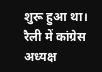शुरू हुआ था। रैली में कांग्रेस अध्यक्ष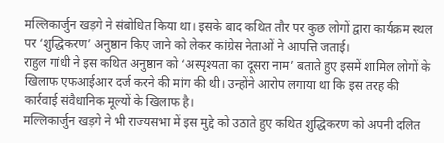मल्लिकार्जुन खड़गे ने संबोधित किया था। इसके बाद कथित तौर पर कुछ लोगों द्वारा कार्यक्रम स्थल पर ‘शुद्धिकरण’ अनुष्ठान किए जाने को लेकर कांग्रेस नेताओं ने आपत्ति जताई।
राहुल गांधी ने इस कथित अनुष्ठान को ‘अस्पृश्यता का दूसरा नाम’ बताते हुए इसमें शामिल लोगों के खिलाफ एफआईआर दर्ज करने की मांग की थी। उन्होंने आरोप लगाया था कि इस तरह की कार्रवाई संवैधानिक मूल्यों के खिलाफ है।
मल्लिकार्जुन खड़गे ने भी राज्यसभा में इस मुद्दे को उठाते हुए कथित शुद्धिकरण को अपनी दलित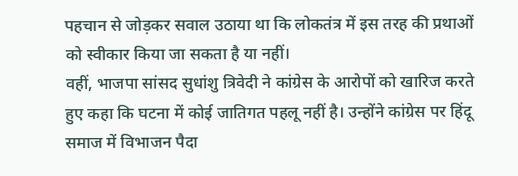पहचान से जोड़कर सवाल उठाया था कि लोकतंत्र में इस तरह की प्रथाओं को स्वीकार किया जा सकता है या नहीं।
वहीं, भाजपा सांसद सुधांशु त्रिवेदी ने कांग्रेस के आरोपों को खारिज करते हुए कहा कि घटना में कोई जातिगत पहलू नहीं है। उन्होंने कांग्रेस पर हिंदू समाज में विभाजन पैदा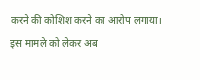करने की कोशिश करने का आरोप लगाया।
इस मामले को लेकर अब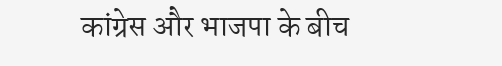कांग्रेस और भाजपा के बीच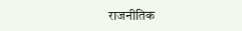राजनीतिक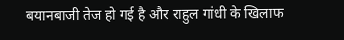बयानबाजी तेज हो गई है और राहुल गांधी के खिलाफ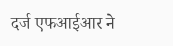दर्ज एफआईआर ने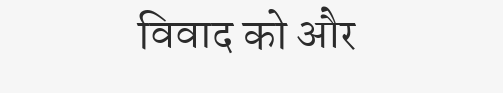विवाद को और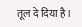तूल दे दिया है।